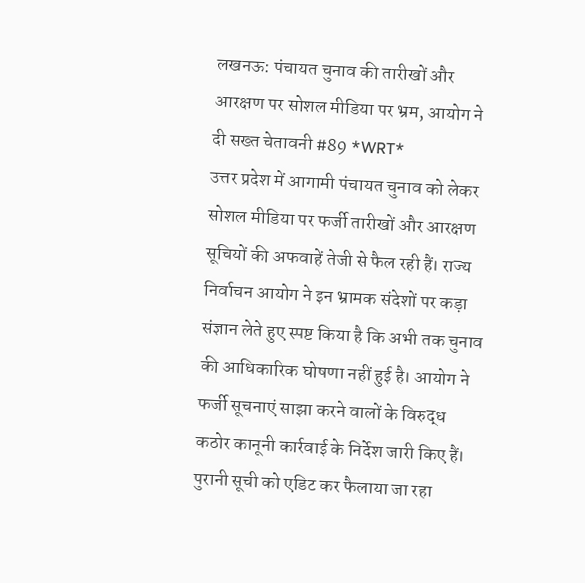लखनऊ: पंचायत चुनाव की तारीखों और आरक्षण पर सोशल मीडिया पर भ्रम, आयोग ने दी सख्त चेतावनी #89 *WRT*
उत्तर प्रदेश में आगामी पंचायत चुनाव को लेकर सोशल मीडिया पर फर्जी तारीखों और आरक्षण सूचियों की अफवाहें तेजी से फैल रही हैं। राज्य निर्वाचन आयोग ने इन भ्रामक संदेशों पर कड़ा संज्ञान लेते हुए स्पष्ट किया है कि अभी तक चुनाव की आधिकारिक घोषणा नहीं हुई है। आयोग ने फर्जी सूचनाएं साझा करने वालों के विरुद्ध कठोर कानूनी कार्रवाई के निर्देश जारी किए हैं। पुरानी सूची को एडिट कर फैलाया जा रहा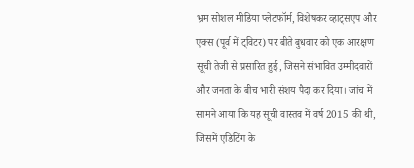भ्रम सोशल मीडिया प्लेटफॉर्म, विशेषकर व्हाट्सएप और एक्स (पूर्व में ट्विटर) पर बीते बुधवार को एक आरक्षण सूची तेजी से प्रसारित हुई, जिसने संभावित उम्मीदवारों और जनता के बीच भारी संशय पैदा कर दिया। जांच में सामने आया कि यह सूची वास्तव में वर्ष 2015 की थी, जिसमें एडिटिंग के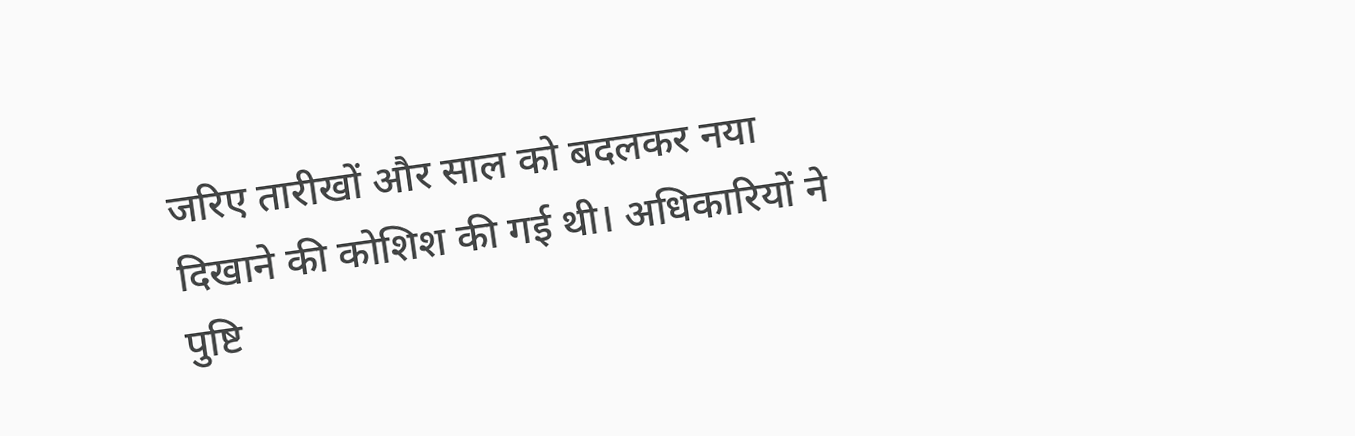जरिए तारीखों और साल को बदलकर नया दिखाने की कोशिश की गई थी। अधिकारियों ने पुष्टि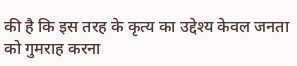की है कि इस तरह के कृत्य का उद्देश्य केवल जनता को गुमराह करना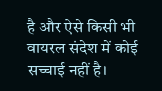है और ऐसे किसी भी वायरल संदेश में कोई सच्चाई नहीं है।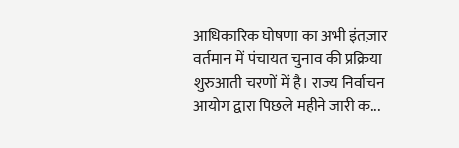आधिकारिक घोषणा का अभी इंतज़ार वर्तमान में पंचायत चुनाव की प्रक्रिया शुरुआती चरणों में है। राज्य निर्वाचन आयोग द्वारा पिछले महीने जारी क...